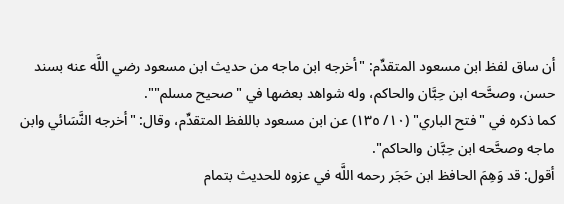أن ساق لفظ ابن مسعود المتقدِّم: "أخرجه ابن ماجه من حديث ابن مسعود رضي اللَّه عنه بسند حسن، وصحَّحه ابن حِبَّان والحاكم، وله شواهد بعضها في "صحيح مسلم"".
كما ذكره في "فتح الباري" (١٠/ ١٣٥) عن ابن مسعود باللفظ المتقدِّم، وقال: "أخرجه النَّسَائي وابن ماجه وصحَّحه ابن حِبَّان والحاكم".
أقول: قد وَهِمَ الحافظ ابن حَجَر رحمه اللَّه في عزوه للحديث بتمام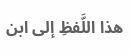هذا اللَّفظِ إلى ابن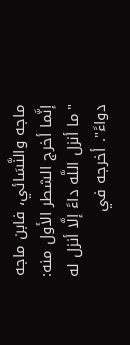ماجه والنَّسَائي، فابن ماجه إنَّما أخرج الشطر الأول منه: "ما أنزل اللَّه داءً إلَّا أنزل له دواءً". أخرجه في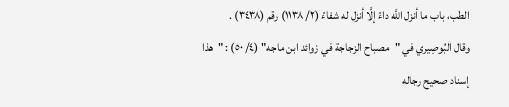الطب، باب ما أنزل اللَّه داءً إلَّا أنزل له شفاءً (٢/ ١١٣٨) رقم (٣٤٣٨) .
وقال البُوصِيري في "مصباح الزجاجة في زوائد ابن ماجه" (٤/ ٥٠) : "هذا إسناد صحيح رجاله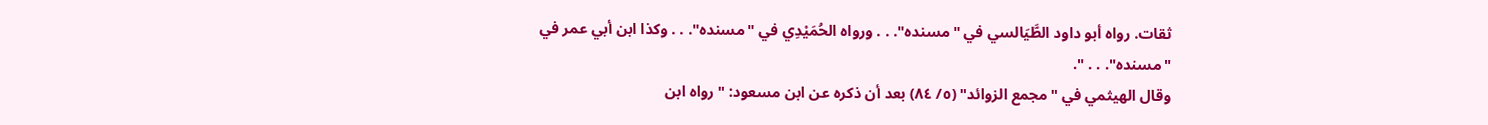ثقات. رواه أبو داود الطَّيَالسي في "مسنده". . . ورواه الحُمَيْدِي في "مسنده". . . وكذا ابن أبي عمر في "مسنده". . . ".
وقال الهيثمي في "مجمع الزوائد" (٥/ ٨٤) بعد أن ذكره عن ابن مسعود: "رواه ابن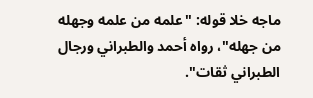ماجه خلا قوله: "علمه من علمه وجهله من جهله"، رواه أحمد والطبراني ورجال الطبراني ثقات".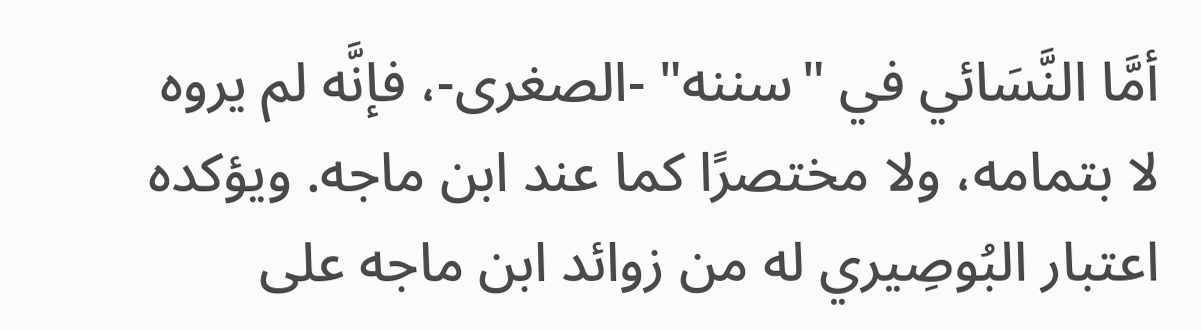أمَّا النَّسَائي في "سننه" -الصغرى-، فإنَّه لم يروه لا بتمامه، ولا مختصرًا كما عند ابن ماجه. ويؤكده اعتبار البُوصِيري له من زوائد ابن ماجه على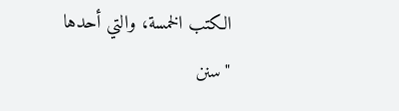الكتب الخمسة، والتي أحدها "سنن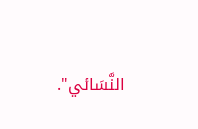النَّسَائي".